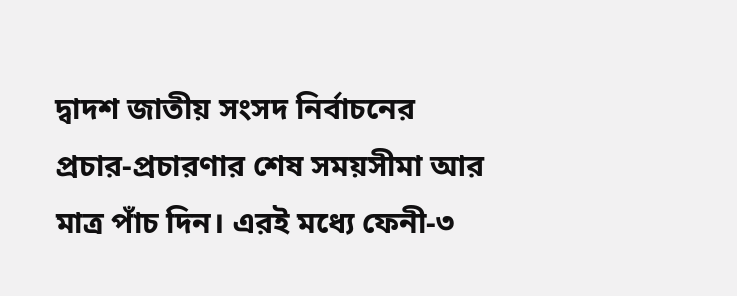দ্বাদশ জাতীয় সংসদ নির্বাচনের প্রচার-প্রচারণার শেষ সময়সীমা আর মাত্র পাঁচ দিন। এরই মধ্যে ফেনী-৩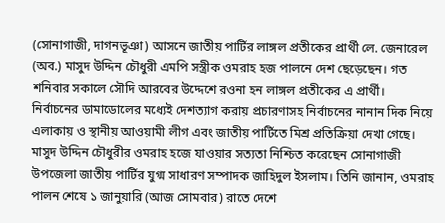(সোনাগাজী, দাগনভূঞা) আসনে জাতীয় পার্টির লাঙ্গল প্রতীকের প্রার্থী লে. জেনারেল (অব.) মাসুদ উদ্দিন চৌধুরী এমপি সস্ত্রীক ওমরাহ হজ পালনে দেশ ছেড়েছেন। গত শনিবার সকালে সৌদি আরবের উদ্দেশে রওনা হন লাঙ্গল প্রতীকের এ প্রার্থী।
নির্বাচনের ডামাডোলের মধ্যেই দেশত্যাগ করায় প্রচারণাসহ নির্বাচনের নানান দিক নিয়ে এলাকায় ও স্থানীয় আওয়ামী লীগ এবং জাতীয় পার্টিতে মিশ্র প্রতিক্রিয়া দেখা গেছে। মাসুদ উদ্দিন চৌধুরীর ওমরাহ হজে যাওয়ার সত্যতা নিশ্চিত করেছেন সোনাগাজী উপজেলা জাতীয় পার্টির যুগ্ম সাধারণ সম্পাদক জাহিদুল ইসলাম। তিনি জানান, ওমরাহ পালন শেষে ১ জানুয়ারি (আজ সোমবার) রাতে দেশে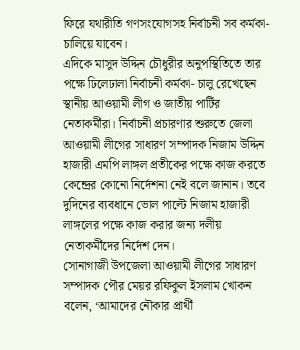ফিরে যথারীতি গণসংযোগসহ নির্বাচনী সব কর্মকা- চালিয়ে যাবেন।
এদিকে মাসুদ উদ্দিন চৌধুরীর অনুপস্থিতিতে তার পক্ষে ঢিলেঢালা নির্বাচনী কর্মকা- চালু রেখেছেন স্থানীয় আওয়ামী লীগ ও জাতীয় পার্টির নেতাকর্মীরা। নির্বাচনী প্রচারণার শুরুতে জেলা আওয়ামী লীগের সাধারণ সম্পাদক নিজাম উদ্দিন হাজারী এমপি লাঙ্গল প্রতীকের পক্ষে কাজ করতে কেন্দ্রের কোনো নির্দেশনা নেই বলে জানান। তবে দুদিনের ব্যবধানে ভোল পাল্টে নিজাম হাজারী লাঙ্গলের পক্ষে কাজ করার জন্য দলীয় নেতাকর্মীদের নির্দেশ দেন।
সোনাগাজী উপজেলা আওয়ামী লীগের সাধারণ সম্পাদক পৌর মেয়র রফিকুল ইসলাম খোকন বলেন, ‘আমাদের নৌকার প্রার্থী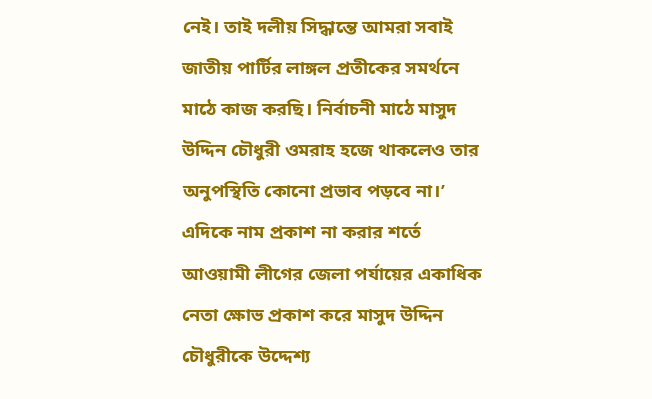নেই। তাই দলীয় সিদ্ধান্তে আমরা সবাই জাতীয় পার্টির লাঙ্গল প্রতীকের সমর্থনে মাঠে কাজ করছি। নির্বাচনী মাঠে মাসুদ উদ্দিন চৌধুরী ওমরাহ হজে থাকলেও তার অনুপস্থিতি কোনো প্রভাব পড়বে না।’
এদিকে নাম প্রকাশ না করার শর্তে আওয়ামী লীগের জেলা পর্যায়ের একাধিক নেতা ক্ষোভ প্রকাশ করে মাসুদ উদ্দিন চৌধুরীকে উদ্দেশ্য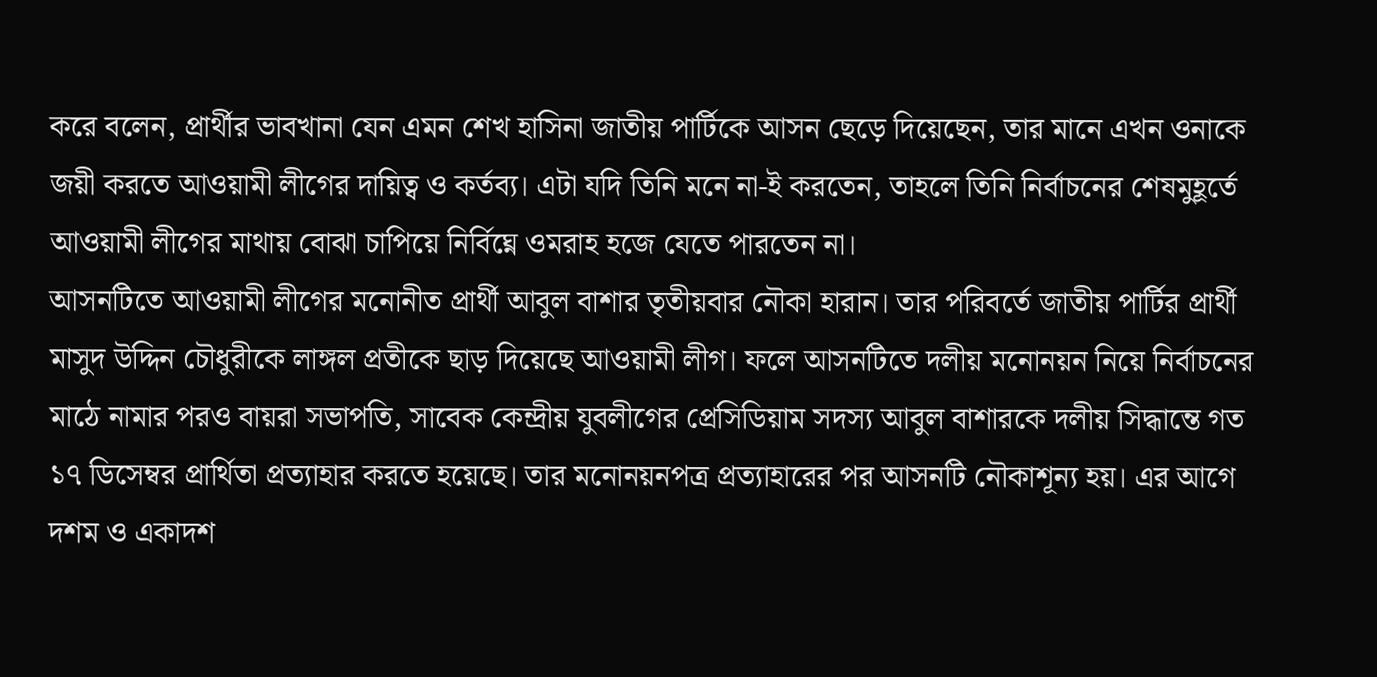করে বলেন, প্রার্থীর ভাবখানা যেন এমন শেখ হাসিনা জাতীয় পার্টিকে আসন ছেড়ে দিয়েছেন, তার মানে এখন ওনাকে জয়ী করতে আওয়ামী লীগের দায়িত্ব ও কর্তব্য। এটা যদি তিনি মনে না-ই করতেন, তাহলে তিনি নির্বাচনের শেষমুহূর্তে আওয়ামী লীগের মাথায় বোঝা চাপিয়ে নির্বিঘ্নে ওমরাহ হজে যেতে পারতেন না।
আসনটিতে আওয়ামী লীগের মনোনীত প্রার্থী আবুল বাশার তৃতীয়বার নৌকা হারান। তার পরিবর্তে জাতীয় পার্টির প্রার্থী মাসুদ উদ্দিন চৌধুরীকে লাঙ্গল প্রতীকে ছাড় দিয়েছে আওয়ামী লীগ। ফলে আসনটিতে দলীয় মনোনয়ন নিয়ে নির্বাচনের মাঠে নামার পরও বায়রা সভাপতি, সাবেক কেন্দ্রীয় যুবলীগের প্রেসিডিয়াম সদস্য আবুল বাশারকে দলীয় সিদ্ধান্তে গত ১৭ ডিসেম্বর প্রার্থিতা প্রত্যাহার করতে হয়েছে। তার মনোনয়নপত্র প্রত্যাহারের পর আসনটি নৌকাশূন্য হয়। এর আগে দশম ও একাদশ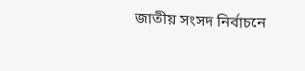জাতীয় সংসদ নির্বাচনে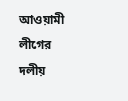আওয়ামী লীগের দলীয়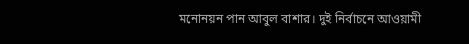মনোনয়ন পান আবুল বাশার। দুই নির্বাচনে আওয়ামী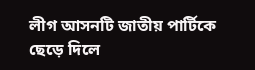লীগ আসনটি জাতীয় পার্টিকে ছেড়ে দিলে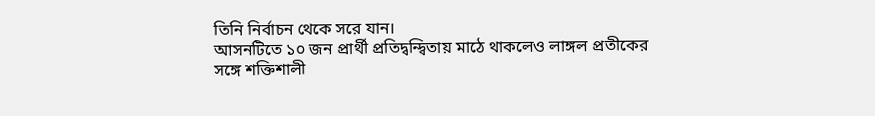তিনি নির্বাচন থেকে সরে যান।
আসনটিতে ১০ জন প্রার্থী প্রতিদ্বন্দ্বিতায় মাঠে থাকলেও লাঙ্গল প্রতীকের সঙ্গে শক্তিশালী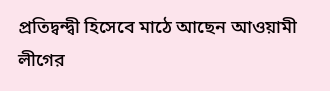প্রতিদ্বন্দ্বী হিসেবে মাঠে আছেন আওয়ামী লীগের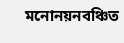মনোনয়নবঞ্চিত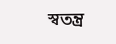স্বতন্ত্র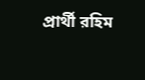প্রার্থী রহিম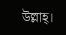উল্লাহ্।